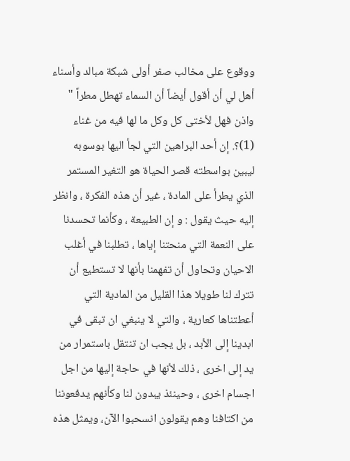ووقوع على مخالب صفر أولى شبكة مبالد وأسناء أهل لي أن أقول أيضاً أن السماء تهطل مطراً " واذن فهل لأختى كل وكل ما لها فيه من غناء (1)؟. إن أحد البراهين التي لجأ اليها بوسوبه ليبين بواسطته قصر الحياة هو التغير المستمر الذي يطرأ على المادة ، غير أن هذه الفكرة ، وانظر إليه حيث يقول : و إن الطبيعة ، وكأنما تحسدنا على النعمة التي منحتنا إياها ، تطلبنا في أغلب الاحيان وتحاول أن تفهمنا بأنها لا تستطيع أن تترك لنا طويلا هذا القليل من المادية التي أعطتناها كعارية ، والتي لا ينبغي ان تبقى في ابدينا إلى الأبد ، بل يجب ان تنتقل باستمرار من يد إلى اخرى ، ذلك لأنها في حاجة إليها من اجل اجسام اخرى ، وحينئذ يبدون لنا وكأنهم يدفعوننا من اكتافنا وهم يقولون انسحبوا الآن، ويمثل هذه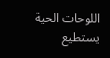اللوحات الحية يستطيع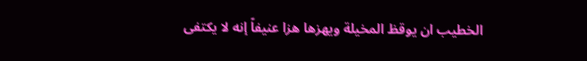الخطيب ان يوقظ المخيلة ويهزها هزا عنيفاً إنه لا يكتفى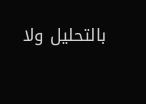بالتحليل ولا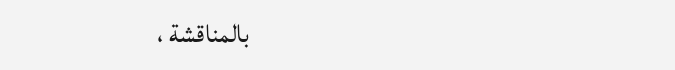بالمناقشة ،